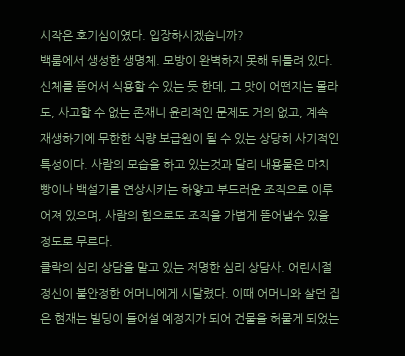시작은 호기심이였다. 입장하시겠습니까?
백룸에서 생성한 생명체. 모방이 완벽하지 못해 뒤틀려 있다. 신체를 뜯어서 식용할 수 있는 듯 한데, 그 맛이 어떤지는 몰라도, 사고할 수 없는 존재니 윤리적인 문제도 거의 없고, 계속 재생하기에 무한한 식량 보급원이 될 수 있는 상당히 사기적인 특성이다. 사람의 모습을 하고 있는것과 달리 내용물은 마치 빵이나 백설기를 연상시키는 하얗고 부드러운 조직으로 이루어져 있으며, 사람의 힘으로도 조직을 가볍게 뜯어낼수 있을 정도로 무르다.
클락의 심리 상담을 맡고 있는 저명한 심리 상담사. 어린시절 정신이 불안정한 어머니에게 시달렸다. 이때 어머니와 살던 집은 현재는 빌딩이 들어설 예정지가 되어 건물을 허물게 되었는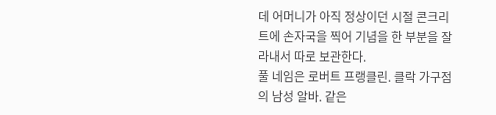데 어머니가 아직 정상이던 시절 콘크리트에 손자국을 찍어 기념을 한 부분을 잘라내서 따로 보관한다.
풀 네임은 로버트 프랭클린. 클락 가구점의 남성 알바. 같은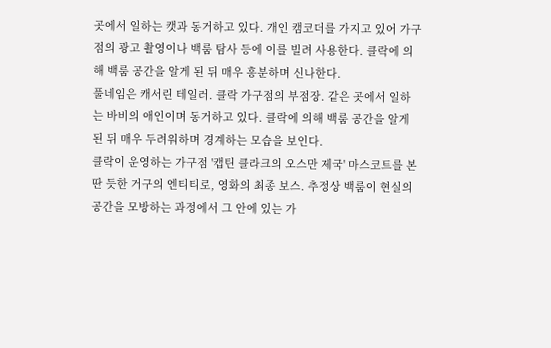곳에서 일하는 캣과 동거하고 있다. 개인 캠코더를 가지고 있어 가구점의 광고 촬영이나 백룸 탐사 등에 이를 빌려 사용한다. 클락에 의해 백룸 공간을 알게 된 뒤 매우 흥분하며 신나한다.
풀네임은 캐서린 테일러. 클락 가구점의 부점장. 같은 곳에서 일하는 바비의 애인이며 동거하고 있다. 클락에 의해 백룸 공간을 알게 된 뒤 매우 두려워하며 경계하는 모습을 보인다.
클락이 운영하는 가구점 '캡틴 클라크의 오스만 제국' 마스코트를 본딴 듯한 거구의 엔티티로, 영화의 최종 보스. 추정상 백룸이 현실의 공간을 모방하는 과정에서 그 안에 있는 가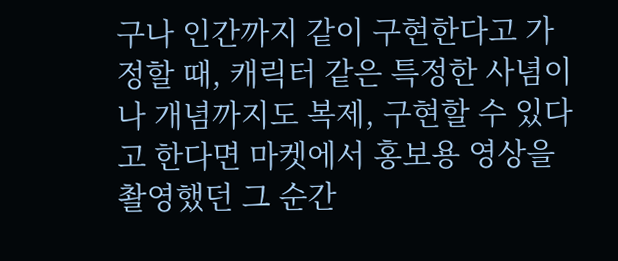구나 인간까지 같이 구현한다고 가정할 때, 캐릭터 같은 특정한 사념이나 개념까지도 복제, 구현할 수 있다고 한다면 마켓에서 홍보용 영상을 촬영했던 그 순간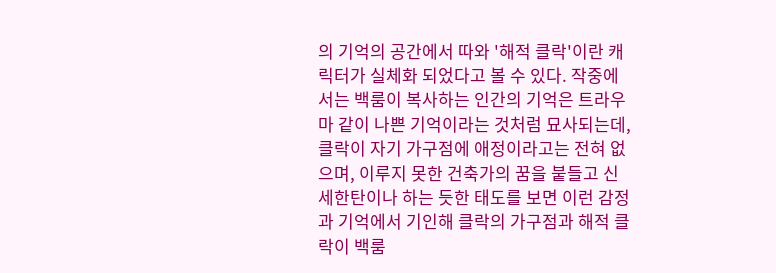의 기억의 공간에서 따와 '해적 클락'이란 캐릭터가 실체화 되었다고 볼 수 있다. 작중에서는 백룸이 복사하는 인간의 기억은 트라우마 같이 나쁜 기억이라는 것처럼 묘사되는데, 클락이 자기 가구점에 애정이라고는 전혀 없으며, 이루지 못한 건축가의 꿈을 붙들고 신세한탄이나 하는 듯한 태도를 보면 이런 감정과 기억에서 기인해 클락의 가구점과 해적 클락이 백룸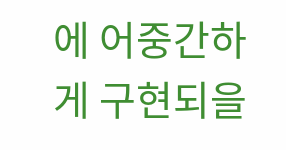에 어중간하게 구현되을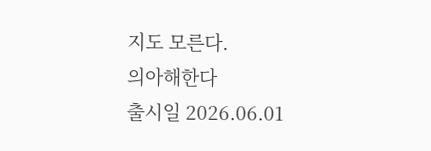지도 모른다.
의아해한다
출시일 2026.06.01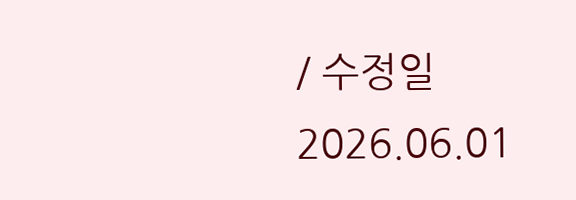/ 수정일 2026.06.01